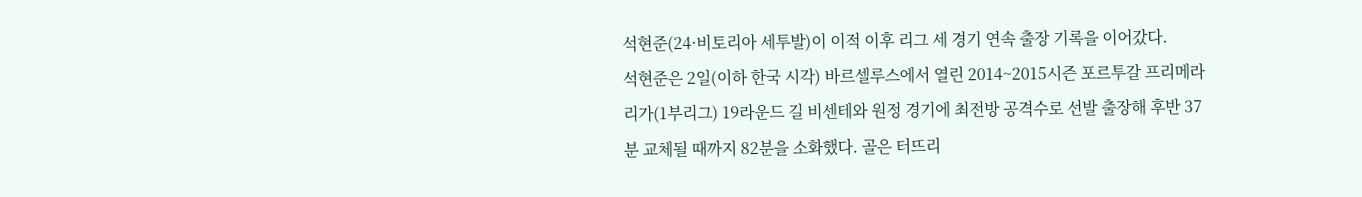석현준(24·비토리아 세투발)이 이적 이후 리그 세 경기 연속 출장 기록을 이어갔다.
석현준은 2일(이하 한국 시각) 바르셀루스에서 열린 2014~2015시즌 포르투갈 프리메라리가(1부리그) 19라운드 길 비센테와 원정 경기에 최전방 공격수로 선발 출장해 후반 37분 교체될 때까지 82분을 소화했다. 골은 터뜨리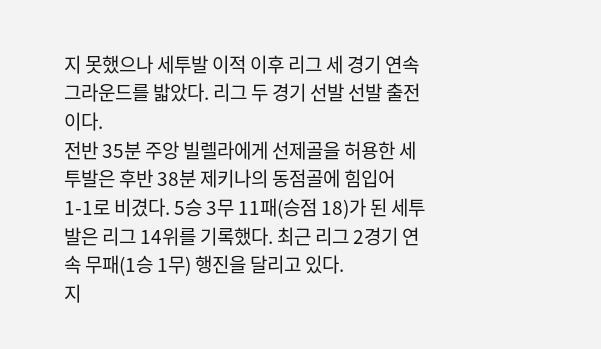지 못했으나 세투발 이적 이후 리그 세 경기 연속 그라운드를 밟았다. 리그 두 경기 선발 선발 출전이다.
전반 35분 주앙 빌렐라에게 선제골을 허용한 세투발은 후반 38분 제키나의 동점골에 힘입어 1-1로 비겼다. 5승 3무 11패(승점 18)가 된 세투발은 리그 14위를 기록했다. 최근 리그 2경기 연속 무패(1승 1무) 행진을 달리고 있다.
지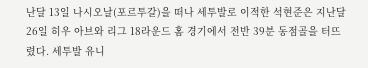난달 13일 나시오날(포르투갈)을 떠나 세투발로 이적한 석현준은 지난달 26일 히우 아브와 리그 18라운드 홈 경기에서 전반 39분 동점골을 터뜨렸다. 세투발 유니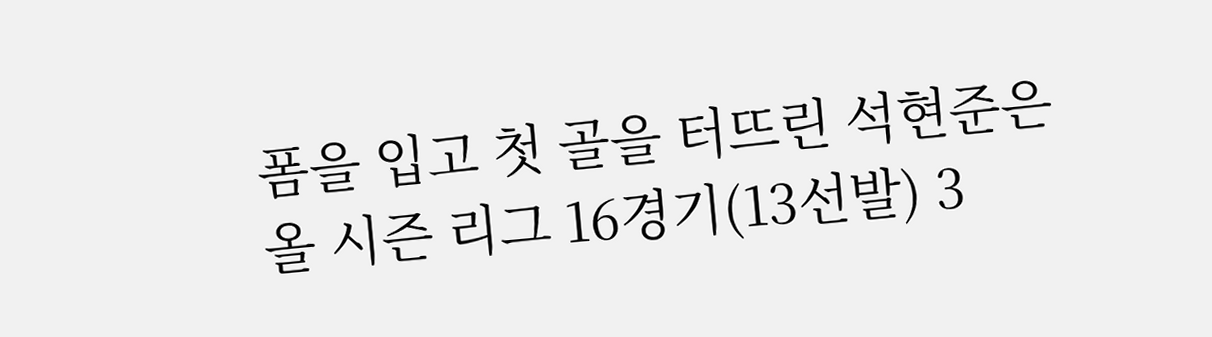폼을 입고 첫 골을 터뜨린 석현준은 올 시즌 리그 16경기(13선발) 3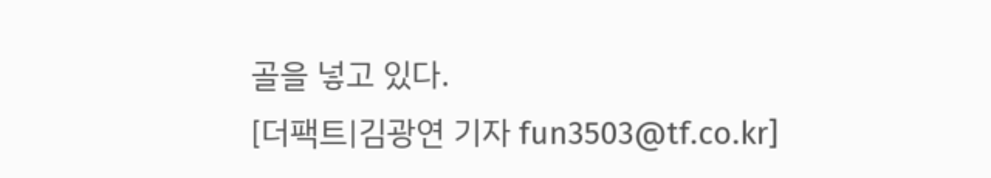골을 넣고 있다.
[더팩트|김광연 기자 fun3503@tf.co.kr]